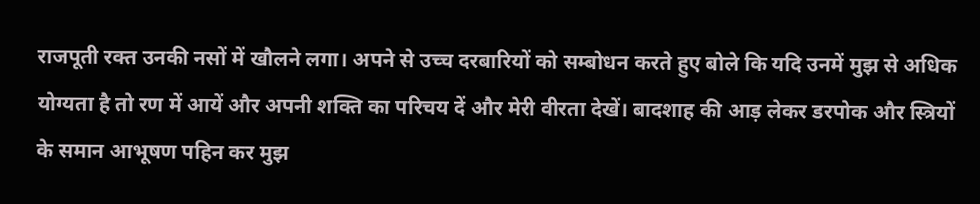राजपूती रक्त उनकी नसों में खौलने लगा। अपने से उच्च दरबारियों को सम्बोधन करते हुए बोले कि यदि उनमें मुझ से अधिक योग्यता है तो रण में आयें और अपनी शक्ति का परिचय दें और मेरी वीरता देखें। बादशाह की आड़ लेकर डरपोक और स्त्रियों के समान आभूषण पहिन कर मुझ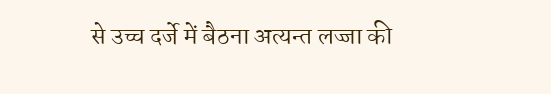से उच्च दर्जे में बैठना अत्यन्त लज्जा की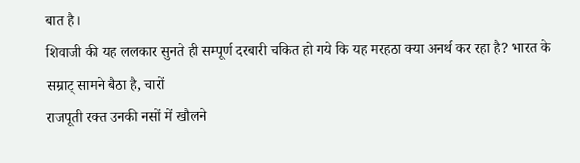बात है।
शिवाजी की यह ललकार सुनते ही सम्पूर्ण दरबारी चकित हो गये कि यह मरहठा क्या अनर्थ कर रहा है? भारत के सम्राट् सामने बैठा है, चारों
राजपूती रक्त उनकी नसों में खौलने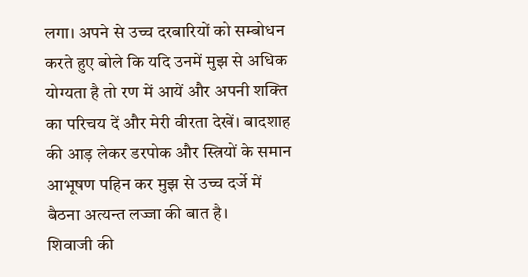लगा। अपने से उच्च दरबारियों को सम्बोधन करते हुए बोले कि यदि उनमें मुझ से अधिक योग्यता है तो रण में आयें और अपनी शक्ति का परिचय दें और मेरी वीरता देखें। बादशाह की आड़ लेकर डरपोक और स्त्रियों के समान आभूषण पहिन कर मुझ से उच्च दर्जे में बैठना अत्यन्त लज्जा की बात है।
शिवाजी की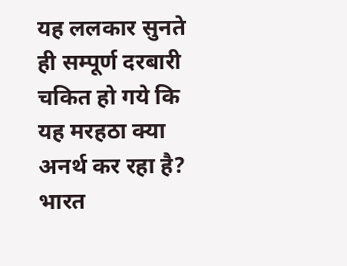यह ललकार सुनते ही सम्पूर्ण दरबारी चकित हो गये कि यह मरहठा क्या अनर्थ कर रहा है? भारत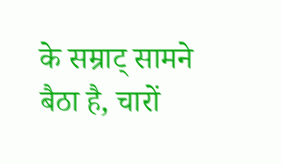के सम्राट् सामने बैठा है, चारों